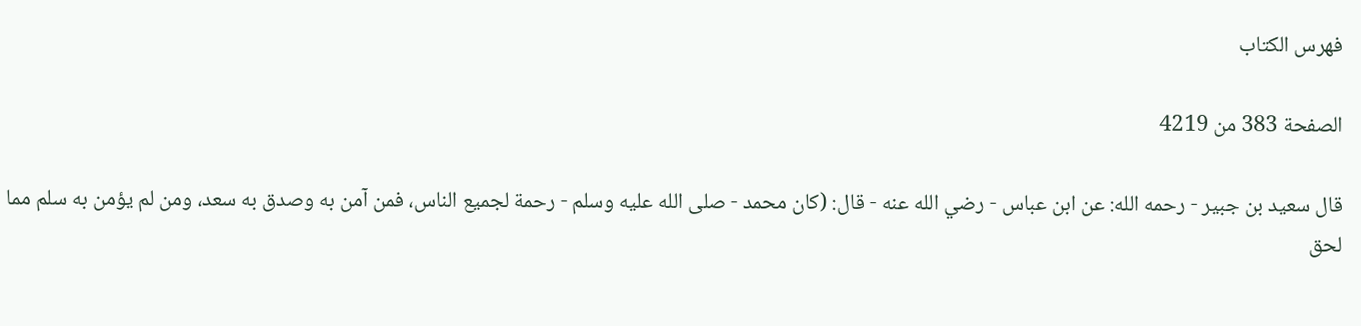فهرس الكتاب

الصفحة 383 من 4219

قال سعيد بن جبير - رحمه الله: عن ابن عباس - رضي الله عنه - قال: (كان محمد - صلى الله عليه وسلم - رحمة لجميع الناس، فمن آمن به وصدق به سعد، ومن لم يؤمن به سلم مما لحق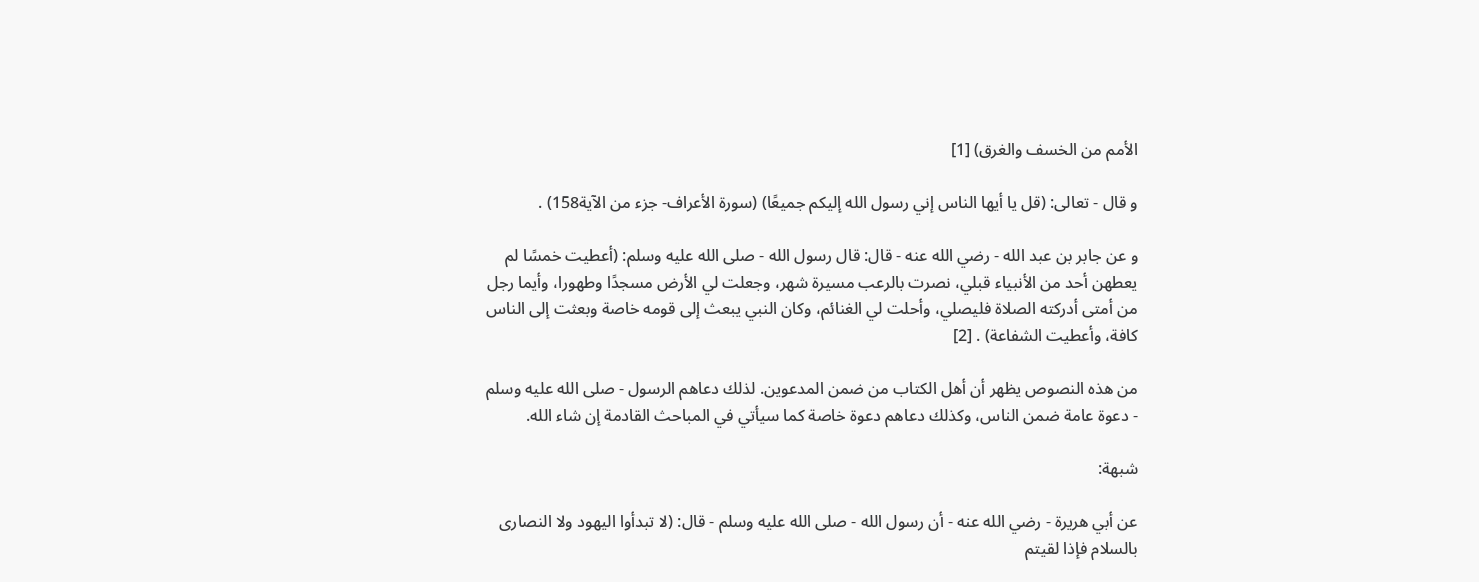الأمم من الخسف والغرق) [1]

و قال - تعالى: (قل يا أيها الناس إني رسول الله إليكم جميعًا) (سورة الأعراف- جزء من الآية158) .

و عن جابر بن عبد الله - رضي الله عنه - قال: قال رسول الله - صلى الله عليه وسلم: (أعطيت خمسًا لم يعطهن أحد من الأنبياء قبلي، نصرت بالرعب مسيرة شهر، وجعلت لي الأرض مسجدًا وطهورا، وأيما رجل من أمتى أدركته الصلاة فليصلي، وأحلت لي الغنائم، وكان النبي يبعث إلى قومه خاصة وبعثت إلى الناس كافة، وأعطيت الشفاعة) . [2]

من هذه النصوص يظهر أن أهل الكتاب من ضمن المدعوين. لذلك دعاهم الرسول - صلى الله عليه وسلم - دعوة عامة ضمن الناس، وكذلك دعاهم دعوة خاصة كما سيأتي في المباحث القادمة إن شاء الله.

شبهة:

عن أبي هريرة - رضي الله عنه - أن رسول الله - صلى الله عليه وسلم - قال: (لا تبدأوا اليهود ولا النصارى بالسلام فإذا لقيتم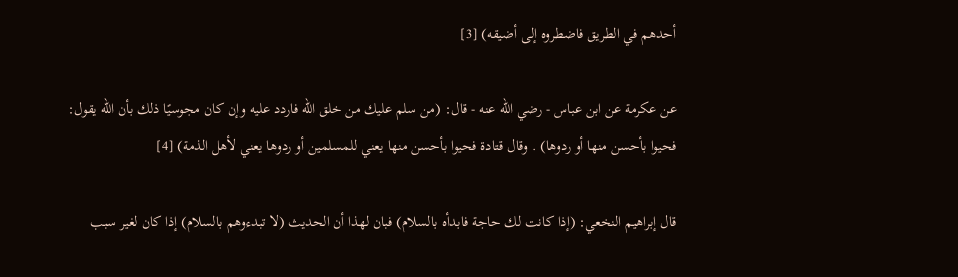أحدهم في الطريق فاضطروه إلى أضيقه) [3]

عن عكرمة عن ابن عباس - رضي الله عنه - قال: (من سلم عليك من خلق الله فاردد عليه وإن كان مجوسيًا ذلك بأن الله يقول: فحيوا بأحسن منها أو ردوها) . وقال قتادة فحيوا بأحسن منها يعني للمسلمين أو ردوها يعني لأهل الذمة) [4]

قال إبراهيم النخعي: (إذا كانت لك حاجة فابدأه بالسلام) فبان لهذا أن الحديث (لا تبدءوهم بالسلام) إذا كان لغير سبب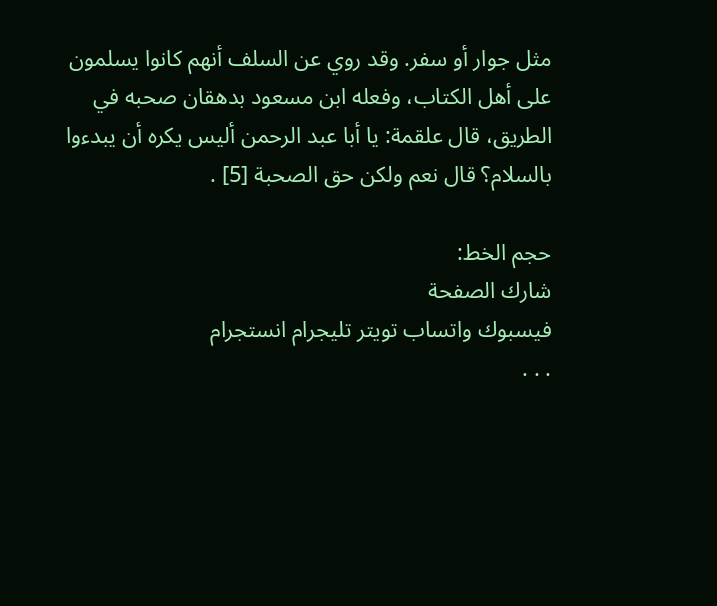مثل جوار أو سفر. وقد روي عن السلف أنهم كانوا يسلمون على أهل الكتاب، وفعله ابن مسعود بدهقان صحبه في الطريق، قال علقمة: يا أبا عبد الرحمن أليس يكره أن يبدءوا بالسلام؟ قال نعم ولكن حق الصحبة [5] .

حجم الخط:
شارك الصفحة
فيسبوك واتساب تويتر تليجرام انستجرام
. . .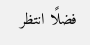فضلًا انتظر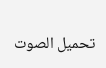تحميل الصوت